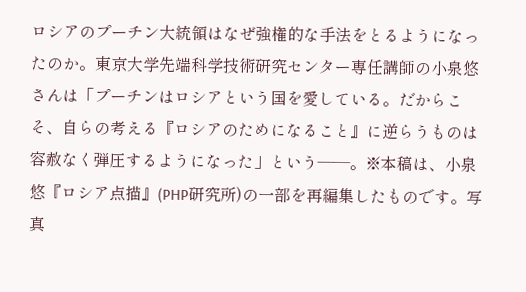ロシアのプーチン大統領はなぜ強権的な手法をとるようになったのか。東京大学先端科学技術研究センター専任講師の小泉悠さんは「プーチンはロシアという国を愛している。だからこそ、自らの考える『ロシアのためになること』に逆らうものは容赦なく弾圧するようになった」という――。※本稿は、小泉悠『ロシア点描』(PHP研究所)の一部を再編集したものです。写真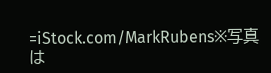=iStock.com/MarkRubens※写真は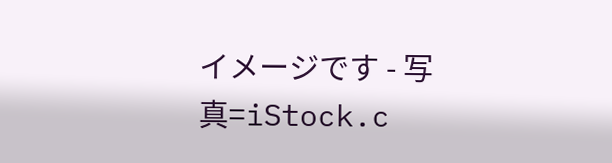イメージです - 写真=iStock.c